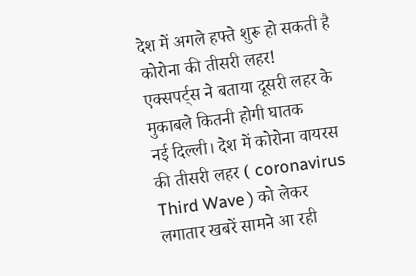देश में अगले हफ्ते शुरू हो सकती है कोरोना की तीसरी लहर! एक्सपर्ट्स ने बताया दूसरी लहर के मुकाबले कितनी होगी घातक
नई दिल्ली। देश में कोरोना वायरस की तीसरी लहर ( coronavirus Third Wave ) को लेकर लगातार खबरें सामने आ रही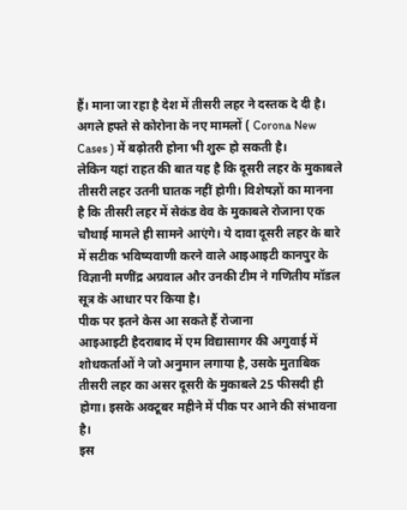हैं। माना जा रहा है देश में तीसरी लहर ने दस्तक दे दी है। अगले हफ्ते से कोरोना के नए मामलों ( Corona New Cases ) में बढ़ोतरी होना भी शुरू हो सकती है।
लेकिन यहां राहत की बात यह है कि दूसरी लहर के मुकाबले तीसरी लहर उतनी घातक नहीं होगी। विशेषज्ञों का मानना है कि तीसरी लहर में सेकंड वेव के मुकाबले रोजाना एक चौथाई मामले ही सामने आएंगे। ये दावा दूसरी लहर के बारे में सटीक भविष्यवाणी करने वाले आइआइटी कानपुर के विज्ञानी मणींद्र अग्रवाल और उनकी टीम ने गणितीय मॉडल सूत्र के आधार पर किया है।
पीक पर इतने केस आ सकते हैं रोजाना
आइआइटी हैदराबाद में एम विद्यासागर की अगुवाई में शोधकर्ताओं ने जो अनुमान लगाया है, उसके मुताबिक तीसरी लहर का असर दूसरी के मुकाबले 25 फीसदी ही होगा। इसके अक्टूबर महीने में पीक पर आने की संभावना है।
इस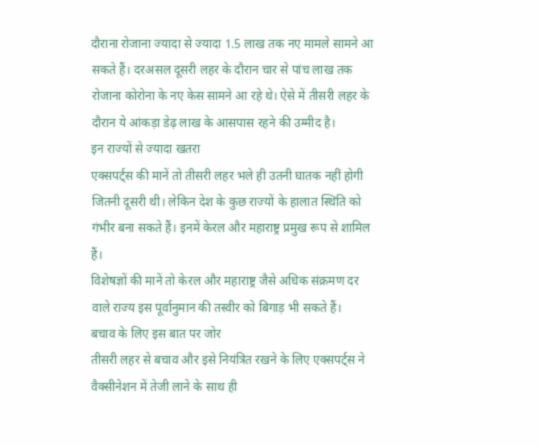दौराना रोजाना ज्यादा से ज्यादा 1.5 लाख तक नए मामले सामने आ सकते हैं। दरअसल दूसरी लहर के दौरान चार से पांच लाख तक रोजाना कोरोना के नए केस सामने आ रहे थे। ऐसे में तीसरी लहर के दौरान ये आंकड़ा डेढ़ लाख के आसपास रहने की उम्मीद है।
इन राज्यों से ज्यादा खतरा
एक्सपर्ट्स की मानें तो तीसरी लहर भले ही उतनी घातक नहीं होगी जितनी दूसरी थी। लेकिन देश के कुछ राज्यों के हालात स्थिति को गंभीर बना सकते हैं। इनमें केरल और महाराष्ट्र प्रमुख रूप से शामिल हैं।
विशेषज्ञों की मानें तो केरल और महाराष्ट्र जैसे अधिक संक्रमण दर वाले राज्य इस पूर्वानुमान की तस्वीर को बिगाड़ भी सकते हैं।
बचाव के लिए इस बात पर जोर
तीसरी लहर से बचाव और इसे नियंत्रित रखने के लिए एक्सपर्ट्स ने वैक्सीनेशन में तेजी लाने के साथ ही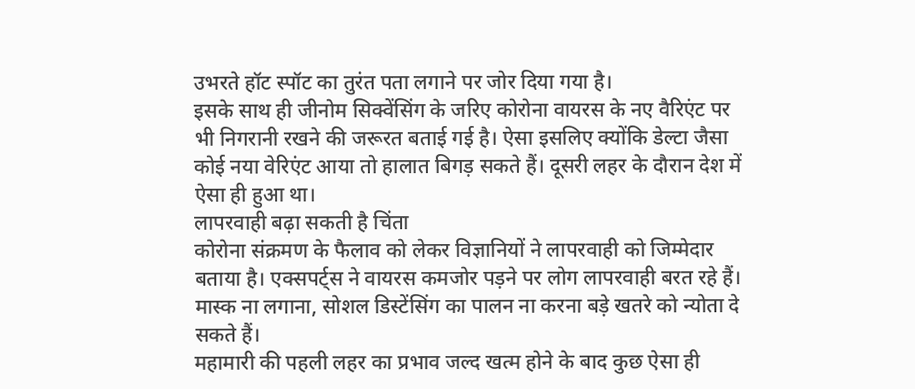उभरते हॉट स्पॉट का तुरंत पता लगाने पर जोर दिया गया है।
इसके साथ ही जीनोम सिक्वेंसिंग के जरिए कोरोना वायरस के नए वैरिएंट पर भी निगरानी रखने की जरूरत बताई गई है। ऐसा इसलिए क्योंकि डेल्टा जैसा कोई नया वेरिएंट आया तो हालात बिगड़ सकते हैं। दूसरी लहर के दौरान देश में ऐसा ही हुआ था।
लापरवाही बढ़ा सकती है चिंता
कोरोना संक्रमण के फैलाव को लेकर विज्ञानियों ने लापरवाही को जिम्मेदार बताया है। एक्सपर्ट्स ने वायरस कमजोर पड़ने पर लोग लापरवाही बरत रहे हैं। मास्क ना लगाना, सोशल डिस्टेंसिंग का पालन ना करना बड़े खतरे को न्योता दे सकते हैं।
महामारी की पहली लहर का प्रभाव जल्द खत्म होने के बाद कुछ ऐसा ही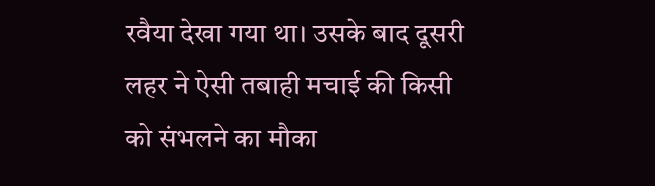रवैया देखा गया था। उसके बाद दूसरी लहर ने ऐसी तबाही मचाई की किसी को संभलने का मौका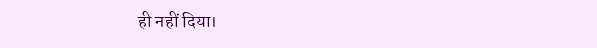ही नहीं दिया।